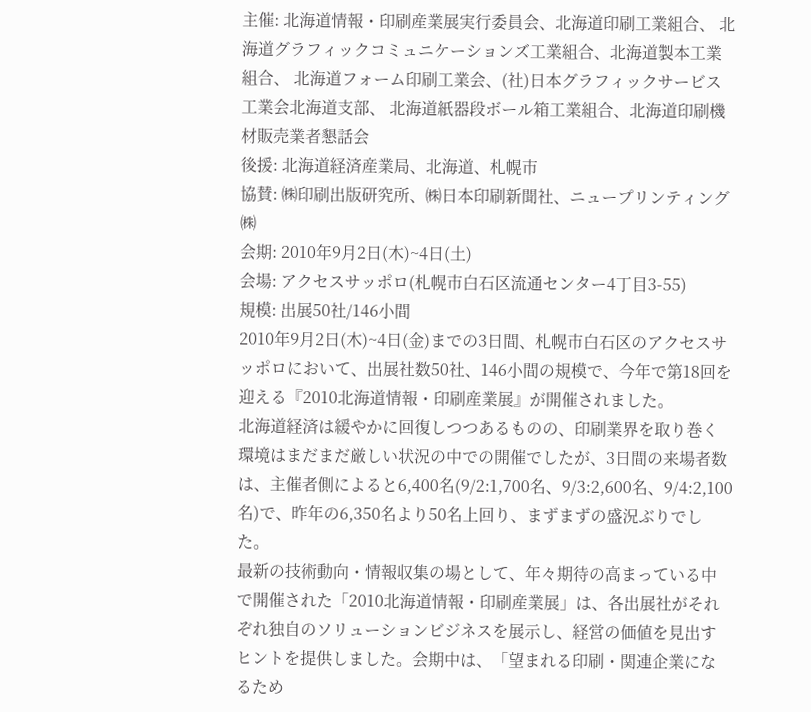主催: 北海道情報・印刷産業展実行委員会、北海道印刷工業組合、 北海道グラフィックコミュニケーションズ工業組合、北海道製本工業組合、 北海道フォーム印刷工業会、(社)日本グラフィックサービス工業会北海道支部、 北海道紙器段ボール箱工業組合、北海道印刷機材販売業者懇話会
後援: 北海道経済産業局、北海道、札幌市
協賛: ㈱印刷出版研究所、㈱日本印刷新聞社、ニュープリンティング㈱
会期: 2010年9月2日(木)~4日(土)
会場: アクセスサッポロ(札幌市白石区流通センター4丁目3-55)
規模: 出展50社/146小間
2010年9月2日(木)~4日(金)までの3日間、札幌市白石区のアクセスサッポロにおいて、出展社数50社、146小間の規模で、今年で第18回を迎える『2010北海道情報・印刷産業展』が開催されました。
北海道経済は緩やかに回復しつつあるものの、印刷業界を取り巻く環境はまだまだ厳しい状況の中での開催でしたが、3日間の来場者数は、主催者側によると6,400名(9/2:1,700名、9/3:2,600名、9/4:2,100名)で、昨年の6,350名より50名上回り、まずまずの盛況ぶりでした。
最新の技術動向・情報収集の場として、年々期待の高まっている中で開催された「2010北海道情報・印刷産業展」は、各出展社がそれぞれ独自のソリューションビジネスを展示し、経営の価値を見出すヒントを提供しました。会期中は、「望まれる印刷・関連企業になるため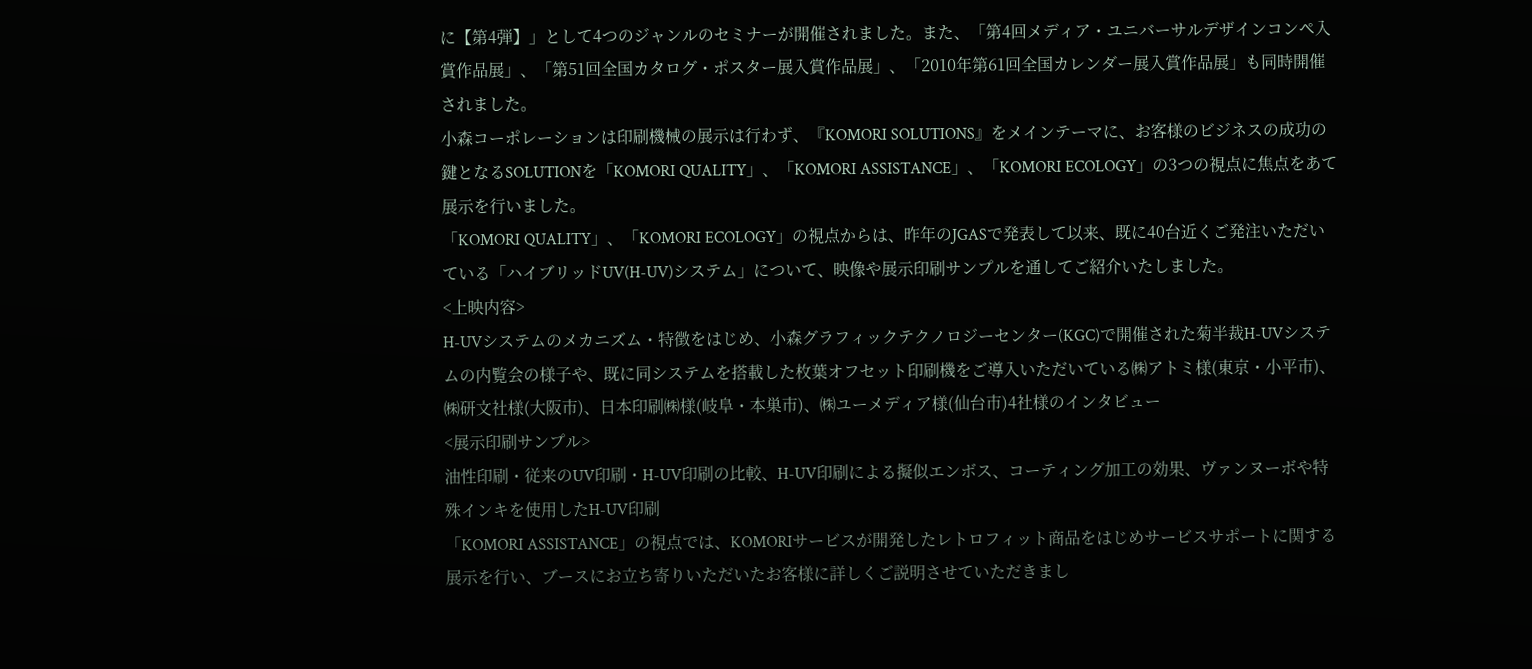に【第4弾】」として4つのジャンルのセミナーが開催されました。また、「第4回メディア・ユニバーサルデザインコンペ入賞作品展」、「第51回全国カタログ・ポスター展入賞作品展」、「2010年第61回全国カレンダー展入賞作品展」も同時開催されました。
小森コーポレーションは印刷機械の展示は行わず、『KOMORI SOLUTIONS』をメインテーマに、お客様のビジネスの成功の鍵となるSOLUTIONを「KOMORI QUALITY」、「KOMORI ASSISTANCE」、「KOMORI ECOLOGY」の3つの視点に焦点をあて展示を行いました。
「KOMORI QUALITY」、「KOMORI ECOLOGY」の視点からは、昨年のJGASで発表して以来、既に40台近くご発注いただいている「ハイブリッドUV(H-UV)システム」について、映像や展示印刷サンプルを通してご紹介いたしました。
<上映内容>
H-UVシステムのメカニズム・特徴をはじめ、小森グラフィックテクノロジーセンター(KGC)で開催された菊半裁H-UVシステムの内覧会の様子や、既に同システムを搭載した枚葉オフセット印刷機をご導入いただいている㈱アトミ様(東京・小平市)、㈱研文社様(大阪市)、日本印刷㈱様(岐阜・本巣市)、㈱ユーメディア様(仙台市)4社様のインタビュー
<展示印刷サンプル>
油性印刷・従来のUV印刷・H-UV印刷の比較、H-UV印刷による擬似エンボス、コーティング加工の効果、ヴァンヌーボや特殊インキを使用したH-UV印刷
「KOMORI ASSISTANCE」の視点では、KOMORIサービスが開発したレトロフィット商品をはじめサービスサポートに関する展示を行い、ブースにお立ち寄りいただいたお客様に詳しくご説明させていただきまし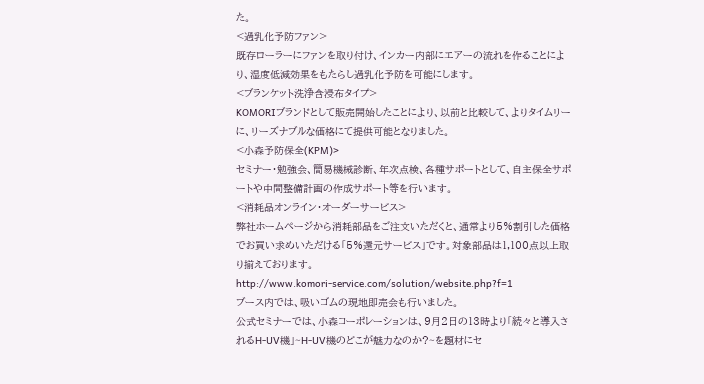た。
<過乳化予防ファン>
既存ローラーにファンを取り付け、インカー内部にエアーの流れを作ることにより、湿度低減効果をもたらし過乳化予防を可能にします。
<ブランケット洗浄含浸布タイプ>
KOMORIブランドとして販売開始したことにより、以前と比較して、よりタイムリーに、リーズナブルな価格にて提供可能となりました。
<小森予防保全(KPM)>
セミナー・勉強会、簡易機械診断、年次点検、各種サポートとして、自主保全サポートや中間整備計画の作成サポート等を行います。
<消耗品オンライン・オーダーサービス>
弊社ホームページから消耗部品をご注文いただくと、通常より5%割引した価格でお買い求めいただける「5%還元サービス」です。対象部品は1,100点以上取り揃えております。
http://www.komori-service.com/solution/website.php?f=1
ブース内では、吸いゴムの現地即売会も行いました。
公式セミナーでは、小森コーポレーションは、9月2日の13時より「続々と導入されるH-UV機」~H-UV機のどこが魅力なのか?~を題材にセ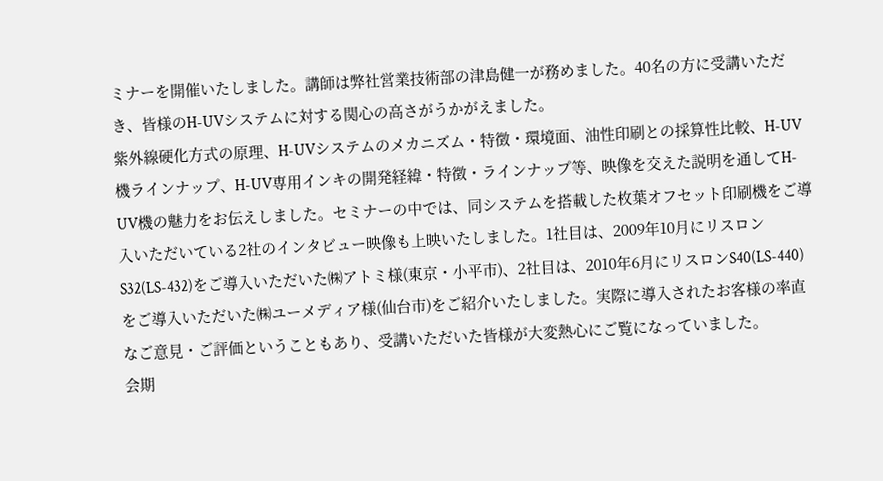ミナーを開催いたしました。講師は弊社営業技術部の津島健一が務めました。40名の方に受講いただき、皆様のH-UVシステムに対する関心の高さがうかがえました。
紫外線硬化方式の原理、H-UVシステムのメカニズム・特徴・環境面、油性印刷との採算性比較、H-UV機ラインナップ、H-UV専用インキの開発経緯・特徴・ラインナップ等、映像を交えた説明を通してH-UV機の魅力をお伝えしました。セミナーの中では、同システムを搭載した枚葉オフセット印刷機をご導入いただいている2社のインタビュー映像も上映いたしました。1社目は、2009年10月にリスロンS32(LS-432)をご導入いただいた㈱アトミ様(東京・小平市)、2社目は、2010年6月にリスロンS40(LS-440)をご導入いただいた㈱ユーメディア様(仙台市)をご紹介いたしました。実際に導入されたお客様の率直なご意見・ご評価ということもあり、受講いただいた皆様が大変熱心にご覧になっていました。
会期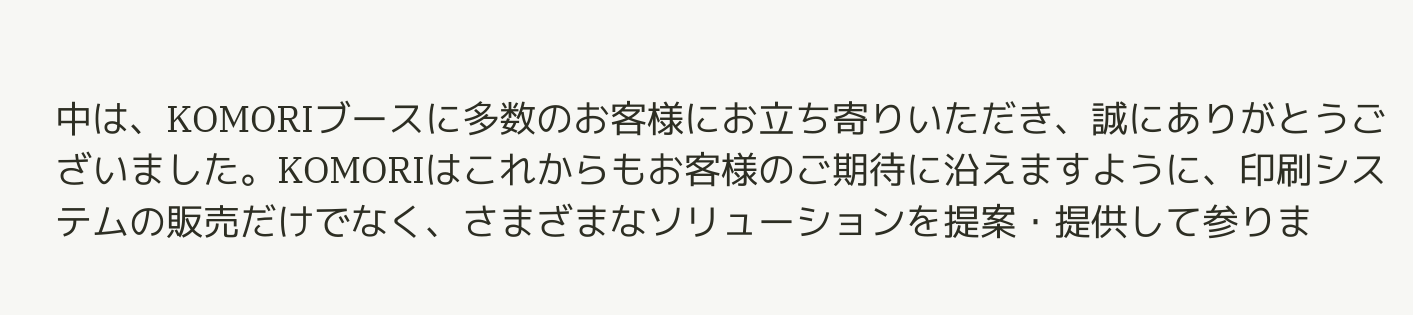中は、KOMORIブースに多数のお客様にお立ち寄りいただき、誠にありがとうございました。KOMORIはこれからもお客様のご期待に沿えますように、印刷システムの販売だけでなく、さまざまなソリューションを提案・提供して参りま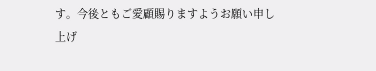す。今後ともご愛顧賜りますようお願い申し上げ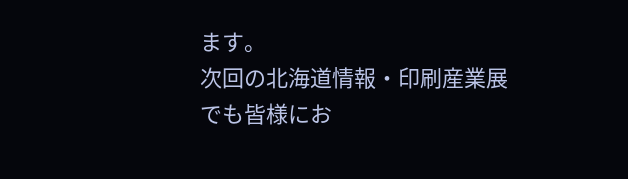ます。
次回の北海道情報・印刷産業展でも皆様にお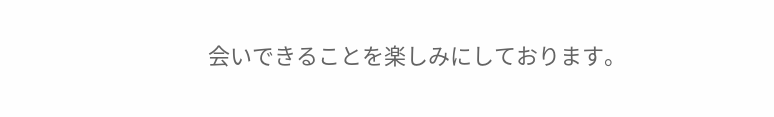会いできることを楽しみにしております。